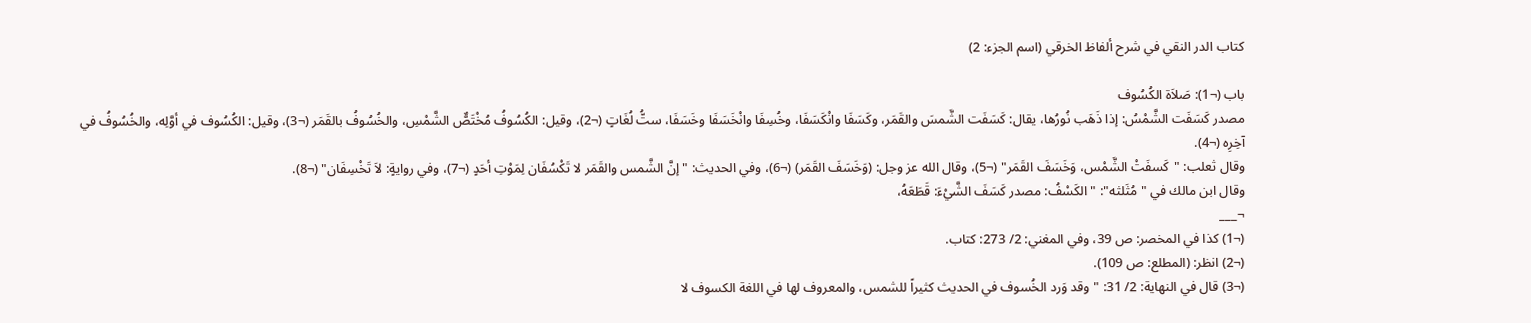كتاب الدر النقي في شرح ألفاظ الخرقي (اسم الجزء: 2)

باب (¬1): صَلاَة الكُسُوف
مصدر كَسَفَت الشَّمْسُ: إذا ذَهَب نُورُها، يقال: كَسَفَت الشَّمسَ والقَمَر، وكَسَفَا وانْكَسَفَا، وخُسِفَا وانْخَسَفَا وخَسَفَا، ستُّ لُغَاتٍ (¬2)، وقيل: الكُسُوفُ مُخْتَصٌّ الشَّمْسِ، والخُسُوفُ بالقَمَر (¬3)، وقيل: الكُسُوف في أوَّلِه، والخُسُوفُ في آخِرِه (¬4).
وقال ثعلب: "كَسفَتْ الشَّمْس، وَخَسَفَ القَمَر" (¬5)، وقال الله عز وجل: (وَخَسَفَ القَمَر) (¬6)، وفي الحديث: "إنَّ الشَّمس والقَمَر لا تَكْسُفَان لِمَوْتِ أحَدٍ (¬7)، وفي روايةٍ: لاَ تَخْسِفَان" (¬8).
وقال ابن مالك في "مُثَلثه": "الكَسْفُ: مصدر كَسَفَ الشَّيْءَ: قَطَعَهُ،
¬___
(¬1) كذا في المخصر: ص 39، وفي المغني: 2/ 273: كتاب.
(¬2) انظر: (المطلع: ص 109).
(¬3) قال في النهاية: 2/ 31: "وقد وَرد الخُسوف في الحديث كثيراً للشمس، والمعروف لها في اللغة الكسوف لا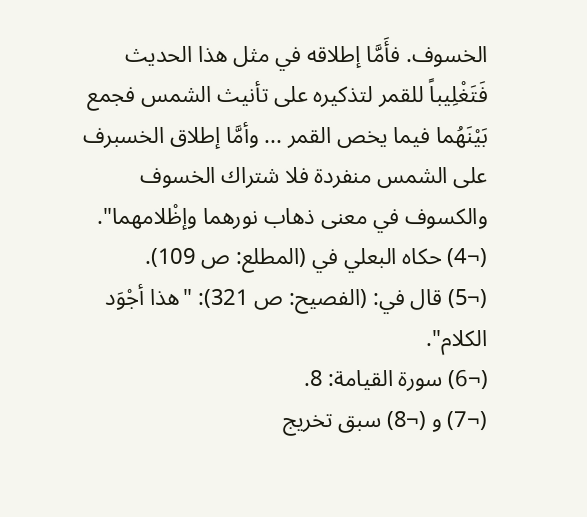الخسوف. فأَمَّا إطلاقه في مثل هذا الحديث فَتَغْلِيباً للقمر لتذكيره على تأنيث الشمس فجمع بَيْنَهُما فيما يخص القمر ... وأمَّا إطلاق الخسبرف على الشمس منفردة فلا شتراك الخسوف والكسوف في معنى ذهاب نورهما وإظْلامهما".
(¬4) حكاه البعلي في (المطلع: ص 109).
(¬5) قال في: (الفصيح: ص 321): "هذا أجْوَد الكلام".
(¬6) سورة القيامة: 8.
(¬7) و (¬8) سبق تخريج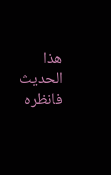هذا الحديث فانظره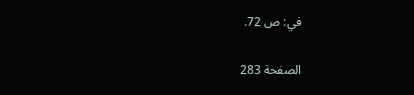في: ص 72.

الصفحة 283